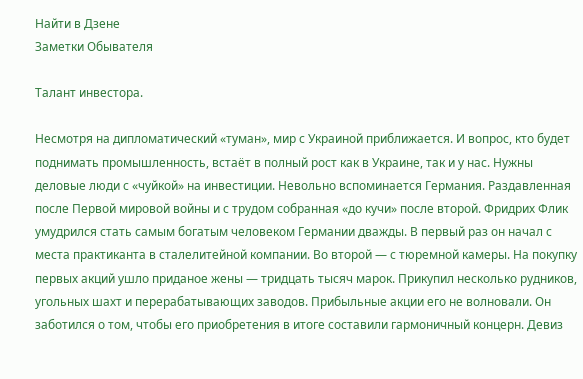Найти в Дзене
Заметки Обывателя

Талант инвестора.

Несмотря на дипломатический «туман», мир с Украиной приближается. И вопрос, кто будет поднимать промышленность, встаёт в полный рост как в Украине, так и у нас. Нужны деловые люди с «чуйкой» на инвестиции. Невольно вспоминается Германия. Раздавленная после Первой мировой войны и с трудом собранная «до кучи» после второй. Фридрих Флик умудрился стать самым богатым человеком Германии дважды. В первый раз он начал с места практиканта в сталелитейной компании. Во второй — с тюремной камеры. На покупку первых акций ушло приданое жены — тридцать тысяч марок. Прикупил несколько рудников, угольных шахт и перерабатывающих заводов. Прибыльные акции его не волновали. Он заботился о том, чтобы его приобретения в итоге составили гармоничный концерн. Девиз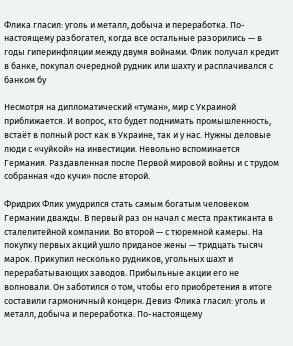Флика гласил: уголь и металл, добыча и переработка. По-настоящему разбогател, когда все остальные разорились — в годы гиперинфляции между двумя войнами. Флик получал кредит в банке, покупал очередной рудник или шахту и расплачивался с банком бу

Несмотря на дипломатический «туман», мир с Украиной приближается. И вопрос, кто будет поднимать промышленность, встаёт в полный рост как в Украине, так и у нас. Нужны деловые люди с «чуйкой» на инвестиции. Невольно вспоминается Германия. Раздавленная после Первой мировой войны и с трудом собранная «до кучи» после второй.

Фридрих Флик умудрился стать самым богатым человеком Германии дважды. В первый раз он начал с места практиканта в сталелитейной компании. Во второй — с тюремной камеры. На покупку первых акций ушло приданое жены — тридцать тысяч марок. Прикупил несколько рудников, угольных шахт и перерабатывающих заводов. Прибыльные акции его не волновали. Он заботился о том, чтобы его приобретения в итоге составили гармоничный концерн. Девиз Флика гласил: уголь и металл, добыча и переработка. По-настоящему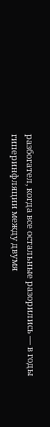разбогател, когда все остальные разорились — в годы гиперинфляции между двумя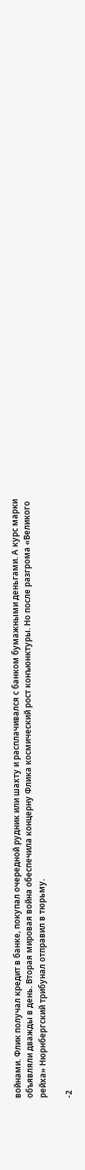войнами. Флик получал кредит в банке, покупал очередной рудник или шахту и расплачивался с банком бумажными деньгами. А курс марки объявляли дважды в день. Вторая мировая война обеспечила концерну Флика космический рост конъюнктуры. Но после разгрома «Великого рейха» Нюрнбергский трибунал отправил в тюрьму.

-2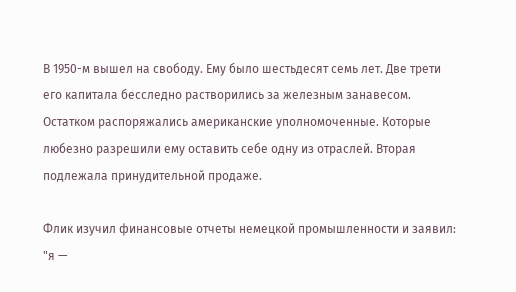В 1950-м вышел на свободу. Ему было шестьдесят семь лет. Две трети его капитала бесследно растворились за железным занавесом. Остатком распоряжались американские уполномоченные. Которые любезно разрешили ему оставить себе одну из отраслей. Вторая подлежала принудительной продаже.

Флик изучил финансовые отчеты немецкой промышленности и заявил: "я —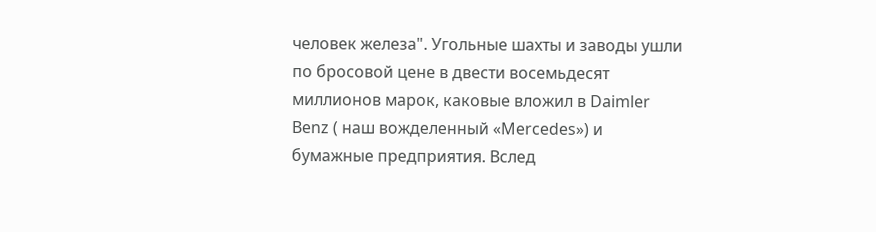человек железа". Угольные шахты и заводы ушли по бросовой цене в двести восемьдесят миллионов марок, каковые вложил в Daimler Benz ( наш вожделенный «Mercedes») и бумажные предприятия. Вслед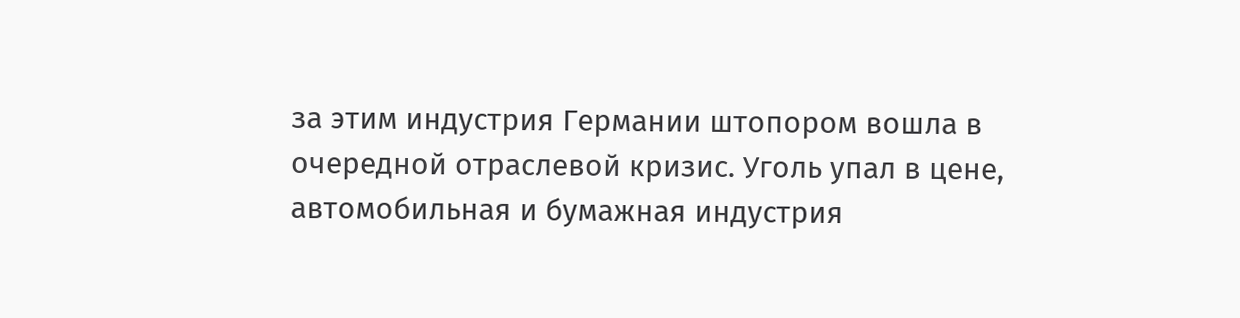за этим индустрия Германии штопором вошла в очередной отраслевой кризис. Уголь упал в цене, автомобильная и бумажная индустрия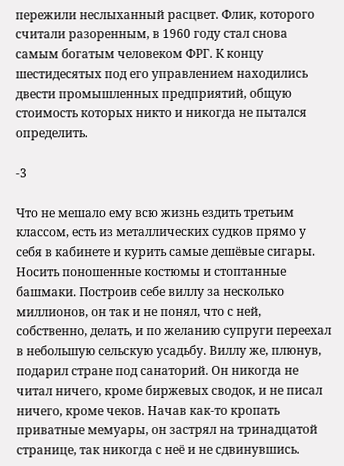пережили неслыханный расцвет. Флик, которого считали разоренным, в 1960 году стал снова самым богатым человеком ФРГ. К концу шестидесятых под его управлением находились двести промышленных предприятий, общую стоимость которых никто и никогда не пытался определить.

-3

Что не мешало ему всю жизнь ездить третьим классом, есть из металлических судков прямо у себя в кабинете и курить самые дешёвые сигары. Носить поношенные костюмы и стоптанные башмаки. Построив себе виллу за несколько миллионов, он так и не понял, что с ней, собственно, делать, и по желанию супруги переехал в небольшую сельскую усадьбу. Виллу же, плюнув, подарил стране под санаторий. Он никогда не читал ничего, кроме биржевых сводок, и не писал ничего, кроме чеков. Начав как-то кропать приватные мемуары, он застрял на тринадцатой странице, так никогда с неё и не сдвинувшись.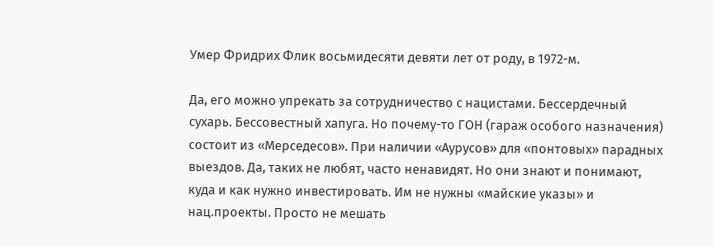Умер Фридрих Флик восьмидесяти девяти лет от роду, в 1972-м.

Да, его можно упрекать за сотрудничество с нацистами. Бессердечный сухарь. Бессовестный хапуга. Но почему-то ГОН (гараж особого назначения) состоит из «Мерседесов». При наличии «Аурусов» для «понтовых» парадных выездов. Да, таких не любят, часто ненавидят. Но они знают и понимают, куда и как нужно инвестировать. Им не нужны «майские указы» и нац.проекты. Просто не мешать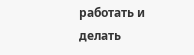работать и делать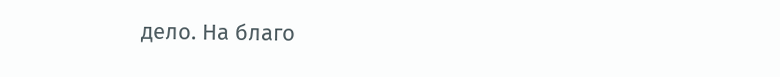дело. На благо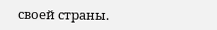своей страны.